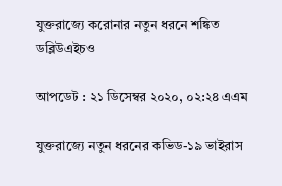যুক্তরাজ্যে করোনার নতুন ধরনে শঙ্কিত ডব্লিউএইচও

আপডেট : ২১ ডিসেম্বর ২০২০, ০২:২৪ এএম

যুক্তরাজ্যে নতুন ধরনের কভিড-১৯ ভাইরাস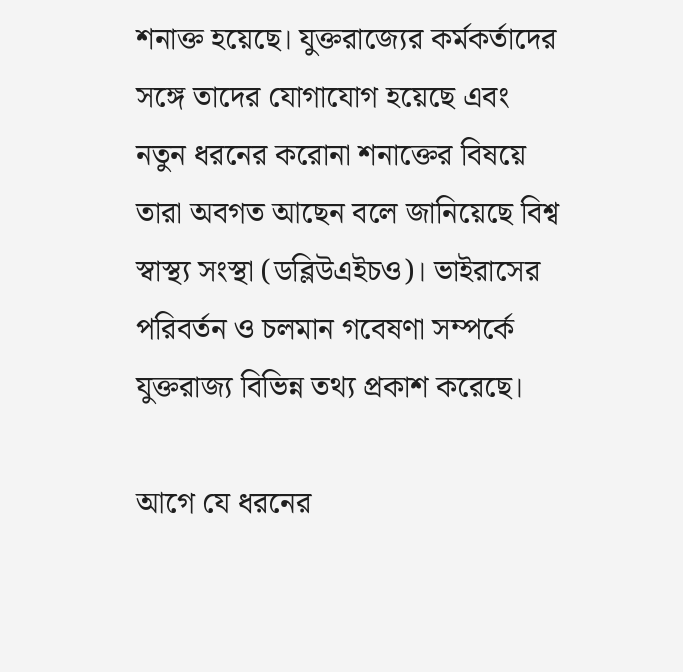শনাক্ত হয়েছে। যুক্তরাজ্যের কর্মকর্তাদের সঙ্গে তাদের যোগাযোগ হয়েছে এবং নতুন ধরনের করোনা শনাক্তের বিষয়ে তারা অবগত আছেন বলে জানিয়েছে বিশ্ব স্বাস্থ্য সংস্থা (ডব্লিউএইচও)। ভাইরাসের পরিবর্তন ও চলমান গবেষণা সম্পর্কে যুক্তরাজ্য বিভিন্ন তথ্য প্রকাশ করেছে।

আগে যে ধরনের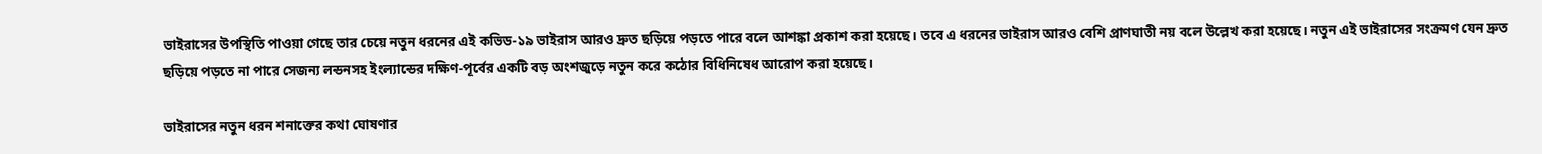ভাইরাসের উপস্থিতি পাওয়া গেছে তার চেয়ে নতুন ধরনের এই কভিড-১৯ ভাইরাস আরও দ্রুত ছড়িয়ে পড়তে পারে বলে আশঙ্কা প্রকাশ করা হয়েছে। তবে এ ধরনের ভাইরাস আরও বেশি প্রাণঘাতী নয় বলে উল্লেখ করা হয়েছে। নতুন এই ভাইরাসের সংক্রমণ যেন দ্রুত ছড়িয়ে পড়তে না পারে সেজন্য লন্ডনসহ ইংল্যান্ডের দক্ষিণ-পূর্বের একটি বড় অংশজুড়ে নতুন করে কঠোর বিধিনিষেধ আরোপ করা হয়েছে।

ভাইরাসের নতুন ধরন শনাক্তের কথা ঘোষণার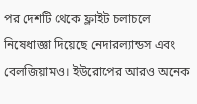পর দেশটি থেকে ফ্লাইট চলাচলে নিষেধাজ্ঞা দিয়েছে নেদারল্যান্ডস এবং বেলজিয়ামও। ইউরোপের আরও অনেক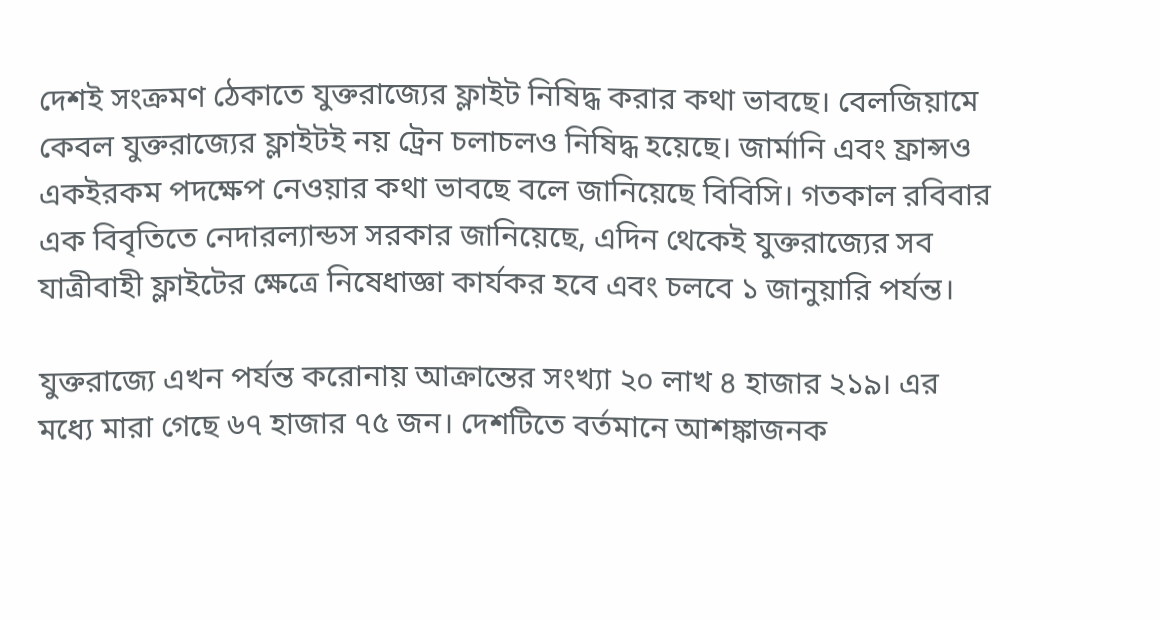দেশই সংক্রমণ ঠেকাতে যুক্তরাজ্যের ফ্লাইট নিষিদ্ধ করার কথা ভাবছে। বেলজিয়ামে কেবল যুক্তরাজ্যের ফ্লাইটই নয় ট্রেন চলাচলও নিষিদ্ধ হয়েছে। জার্মানি এবং ফ্রান্সও একইরকম পদক্ষেপ নেওয়ার কথা ভাবছে বলে জানিয়েছে বিবিসি। গতকাল রবিবার এক বিবৃতিতে নেদারল্যান্ডস সরকার জানিয়েছে, এদিন থেকেই যুক্তরাজ্যের সব যাত্রীবাহী ফ্লাইটের ক্ষেত্রে নিষেধাজ্ঞা কার্যকর হবে এবং চলবে ১ জানুয়ারি পর্যন্ত।

যুক্তরাজ্যে এখন পর্যন্ত করোনায় আক্রান্তের সংখ্যা ২০ লাখ ৪ হাজার ২১৯। এর মধ্যে মারা গেছে ৬৭ হাজার ৭৫ জন। দেশটিতে বর্তমানে আশঙ্কাজনক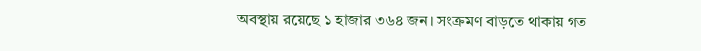অবস্থায় রয়েছে ১ হাজার ৩৬৪ জন। সংক্রমণ বাড়তে থাকায় গত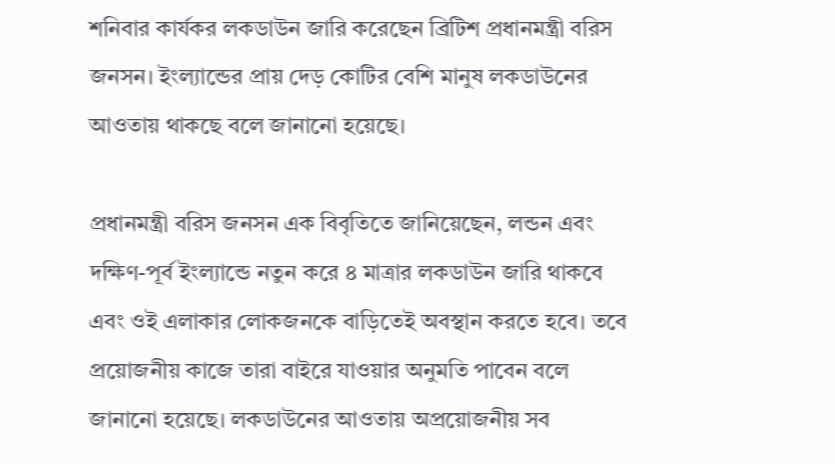শনিবার কার্যকর লকডাউন জারি করেছেন ব্রিটিশ প্রধানমন্ত্রী বরিস জনসন। ইংল্যান্ডের প্রায় দেড় কোটির বেশি মানুষ লকডাউনের আওতায় থাকছে বলে জানানো হয়েছে।

প্রধানমন্ত্রী বরিস জনসন এক বিবৃতিতে জানিয়েছেন, লন্ডন এবং দক্ষিণ-পূর্ব ইংল্যান্ডে নতুন করে ৪ মাত্রার লকডাউন জারি থাকবে এবং ওই এলাকার লোকজনকে বাড়িতেই অবস্থান করতে হবে। তবে প্রয়োজনীয় কাজে তারা বাইরে যাওয়ার অনুমতি পাবেন বলে জানানো হয়েছে। লকডাউনের আওতায় অপ্রয়োজনীয় সব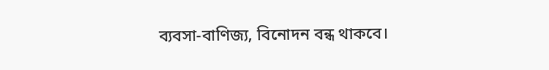ব্যবসা-বাণিজ্য, বিনোদন বন্ধ থাকবে।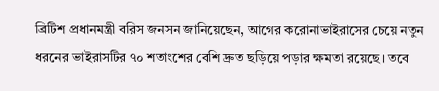ব্রিটিশ প্রধানমন্ত্রী বরিস জনসন জানিয়েছেন, আগের করোনাভাইরাসের চেয়ে নতুন ধরনের ভাইরাসটির ৭০ শতাংশের বেশি দ্রুত ছড়িয়ে পড়ার ক্ষমতা রয়েছে। তবে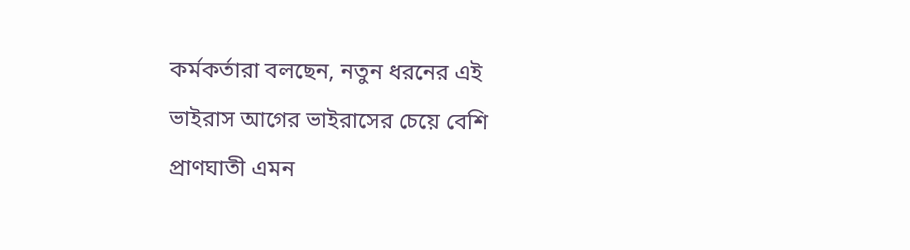কর্মকর্তারা বলছেন, নতুন ধরনের এই ভাইরাস আগের ভাইরাসের চেয়ে বেশি প্রাণঘাতী এমন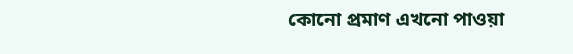কোনো প্রমাণ এখনো পাওয়া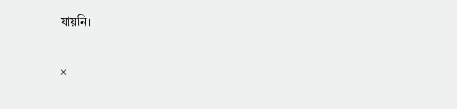যায়নি।

×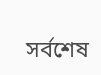সর্বশেষ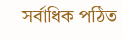সর্বাধিক পঠিত